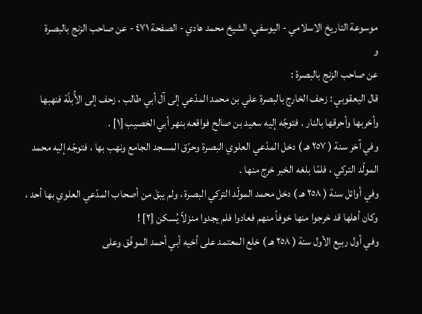موسوعة التاريخ الاسلامي - اليوسفي، الشيخ محمد هادي - الصفحة ٤٧١ - عن صاحب الزنج بالبصرة
و
عن صاحب الزنج بالبصرة :
قال اليعقوبي : زحف الخارج بالبصرة علي بن محمد المدّعي إلى آل أبي طالب ، زحف إلى الأُبلّة فنهبها وأخربها وأحرقها بالنار . فتوجّه إليه سعيد بن صالح فواقعه بنهر أبي الخصيب [١] .
وفي آخر سنة ( ٢٥٧ هـ ) دخل المدّعي العلوي البصرة وحرّق المسجد الجامع ونهب بها ، فتوجّه إليه محمد المولّد التركي ، فلمّا بلغه الخبر خرج منها .
وفي أوائل سنة ( ٢٥٨ هـ ) دخل محمد المولّد التركي البصرة ، ولم يبقَ من أصحاب المدّعي العلوي بها أحد ، وكان أهلها قد خرجوا منها خوفاً منهم فعادوا فلم يجدوا منزلاً يُسكن [٢] !
وفي أول ربيع الأول سنة ( ٢٥٨ هـ ) خلع المعتمد على أخيه أبي أحمد الموفّق وعلى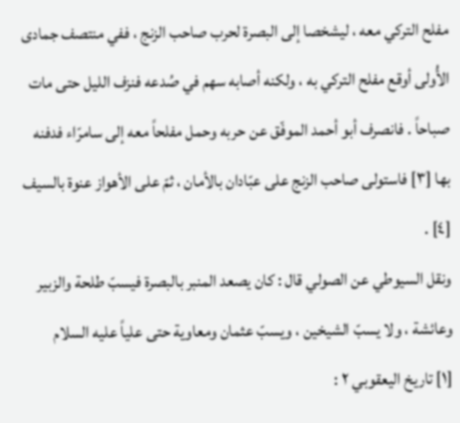مفلح التركي معه ، ليشخصا إلى البصرة لحرب صاحب الزنج ، ففي منتصف جمادى الأُولى أوقع مفلح التركي به ، ولكنه أصابه سهم في صُدعه فنزف الليل حتى مات صباحاً . فانصرف أبو أحمد الموفّق عن حربه وحمل مفلحاً معه إلى سامرّاء فدفنه بها [٣] فاستولى صاحب الزنج على عبّادان بالأمان ، ثمّ على الأهواز عنوة بالسيف [٤] .
ونقل السيوطي عن الصولي قال : كان يصعد المنبر بالبصرة فيسبّ طلحة والزبير وعائشة ، ولا يسبّ الشيخين ، ويسبّ عثمان ومعاوية حتى علياً عليه السلام
[١] تاريخ اليعقوبي ٢ :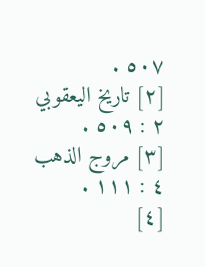٥٠٧ .
[٢] تاريخ اليعقوبي ٢ : ٥٠٩ .
[٣] مروج الذهب ٤ : ١١١ .
[٤]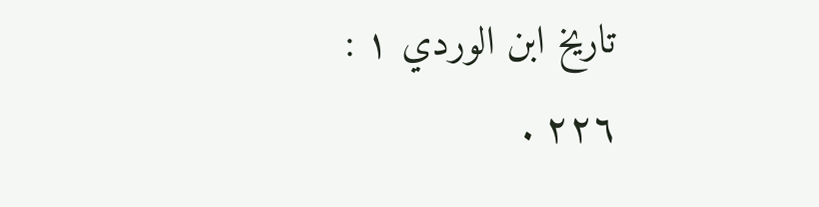تاريخ ابن الوردي ١ : ٢٢٦ .